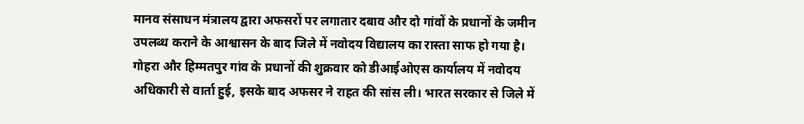मानव संसाधन मंत्रालय द्वारा अफसरों पर लगातार दबाव और दो गांवों के प्रधानों के जमीन उपलब्ध कराने के आश्वासन के बाद जिले में नवोदय विद्यालय का रास्ता साफ हो गया है।
गोहरा और हिम्मतपुर गांव के प्रधानों की शुक्रवार को डीआईओएस कार्यालय में नवोदय अधिकारी से वार्ता हुई, इसके बाद अफसर ने राहत की सांस ली। भारत सरकार से जिले में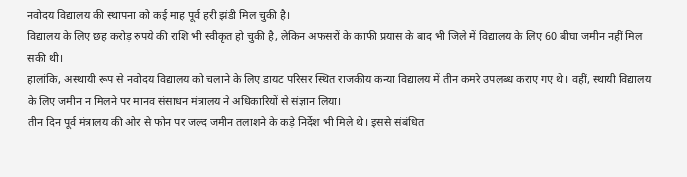नवोदय विद्यालय की स्थापना को कई माह पूर्व हरी झंडी मिल चुकी है।
विद्यालय के लिए छह करोड़ रुपये की राशि भी स्वीकृत हो चुकी है, लेकिन अफसरों के काफी प्रयास के बाद भी जिले में विद्यालय के लिए 60 बीघा जमीन नहीं मिल सकी थी।
हालांकि, अस्थायी रूप से नवोदय विद्यालय को चलाने के लिए डायट परिसर स्थित राजकीय कन्या विद्यालय में तीन कमरे उपलब्ध कराए गए थे। वहीं, स्थायी विद्यालय के लिए जमीन न मिलने पर मानव संसाधन मंत्रालय ने अधिकारियों से संज्ञान लिया।
तीन दिन पूर्व मंत्रालय की ओर से फोन पर जल्द जमीन तलाशने के कड़े निर्देश भी मिले थे। इससे संबंधित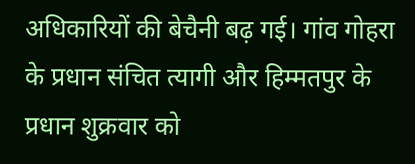अधिकारियों की बेचैनी बढ़ गई। गांव गोहरा के प्रधान संचित त्यागी और हिम्मतपुर के प्रधान शुक्रवार को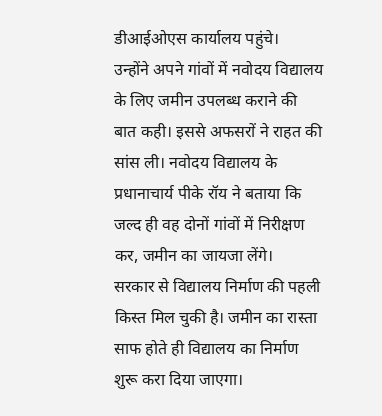डीआईओएस कार्यालय पहुंचे।
उन्होंने अपने गांवों में नवोदय विद्यालय के लिए जमीन उपलब्ध कराने की बात कही। इससे अफसरों ने राहत की सांस ली। नवोदय विद्यालय के प्रधानाचार्य पीके रॉय ने बताया कि जल्द ही वह दोनों गांवों में निरीक्षण कर, जमीन का जायजा लेंगे।
सरकार से विद्यालय निर्माण की पहली किस्त मिल चुकी है। जमीन का रास्ता साफ होते ही विद्यालय का निर्माण शुरू करा दिया जाएगा।